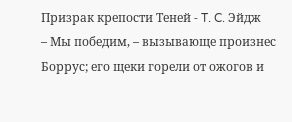Призрак крепости Теней - T. C. Эйдж
– Мы победим, – вызывающе произнес Боррус; его щеки горели от ожогов и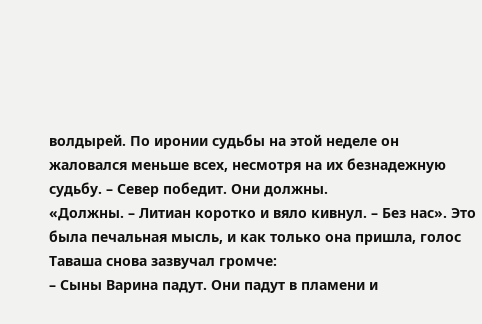волдырей. По иронии судьбы на этой неделе он жаловался меньше всех, несмотря на их безнадежную судьбу. – Север победит. Они должны.
«Должны. – Литиан коротко и вяло кивнул. – Без нас». Это была печальная мысль, и как только она пришла, голос Таваша снова зазвучал громче:
– Сыны Варина падут. Они падут в пламени и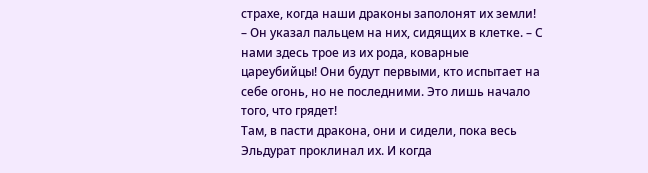страхе, когда наши драконы заполонят их земли! – Он указал пальцем на них, сидящих в клетке. – С нами здесь трое из их рода, коварные цареубийцы! Они будут первыми, кто испытает на себе огонь, но не последними. Это лишь начало того, что грядет!
Там, в пасти дракона, они и сидели, пока весь Эльдурат проклинал их. И когда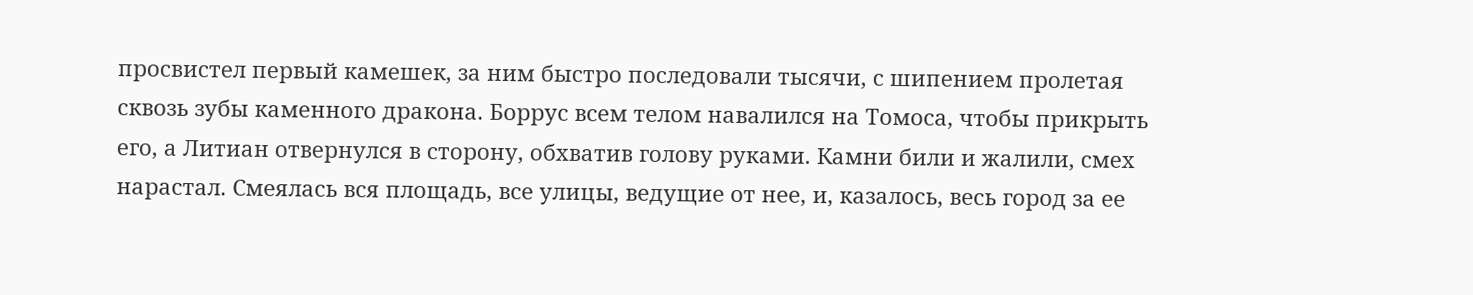просвистел первый камешек, за ним быстро последовали тысячи, с шипением пролетая сквозь зубы каменного дракона. Боррус всем телом навалился на Томоса, чтобы прикрыть его, а Литиан отвернулся в сторону, обхватив голову руками. Камни били и жалили, смех нарастал. Смеялась вся площадь, все улицы, ведущие от нее, и, казалось, весь город за ее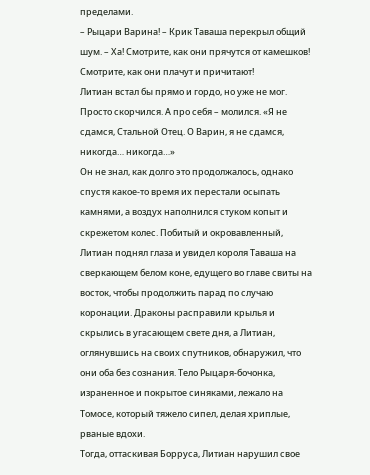пределами.
– Рыцари Варина! – Крик Таваша перекрыл общий шум. – Ха! Смотрите, как они прячутся от камешков! Смотрите, как они плачут и причитают!
Литиан встал бы прямо и гордо, но уже не мог. Просто скорчился. А про себя – молился. «Я не сдамся, Стальной Отец. О Варин, я не сдамся, никогда… никогда…»
Он не знал, как долго это продолжалось, однако спустя какое-то время их перестали осыпать камнями, а воздух наполнился стуком копыт и скрежетом колес. Побитый и окровавленный, Литиан поднял глаза и увидел короля Таваша на сверкающем белом коне, едущего во главе свиты на восток, чтобы продолжить парад по случаю коронации. Драконы расправили крылья и скрылись в угасающем свете дня, а Литиан, оглянувшись на своих спутников, обнаружил, что они оба без сознания. Тело Рыцаря-бочонка, израненное и покрытое синяками, лежало на Томосе, который тяжело сипел, делая хриплые, рваные вдохи.
Тогда, оттаскивая Борруса, Литиан нарушил свое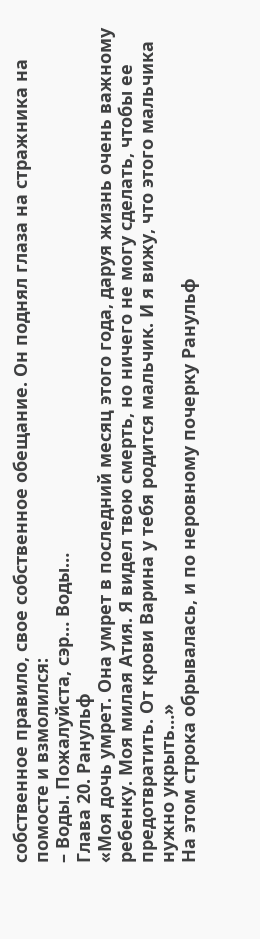собственное правило, свое собственное обещание. Он поднял глаза на стражника на помосте и взмолился:
– Воды. Пожалуйста, сэр… Воды…
Глава 20. Ранульф
«Моя дочь умрет. Она умрет в последний месяц этого года, даруя жизнь очень важному ребенку. Моя милая Атия. Я видел твою смерть, но ничего не могу сделать, чтобы ее предотвратить. От крови Варина у тебя родится мальчик. И я вижу, что этого мальчика нужно укрыть…»
На этом строка обрывалась, и по неровному почерку Ранульф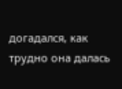догадался, как трудно она далась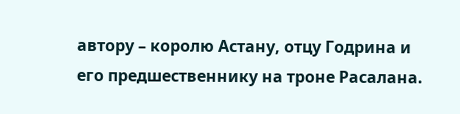автору – королю Астану, отцу Годрина и его предшественнику на троне Расалана.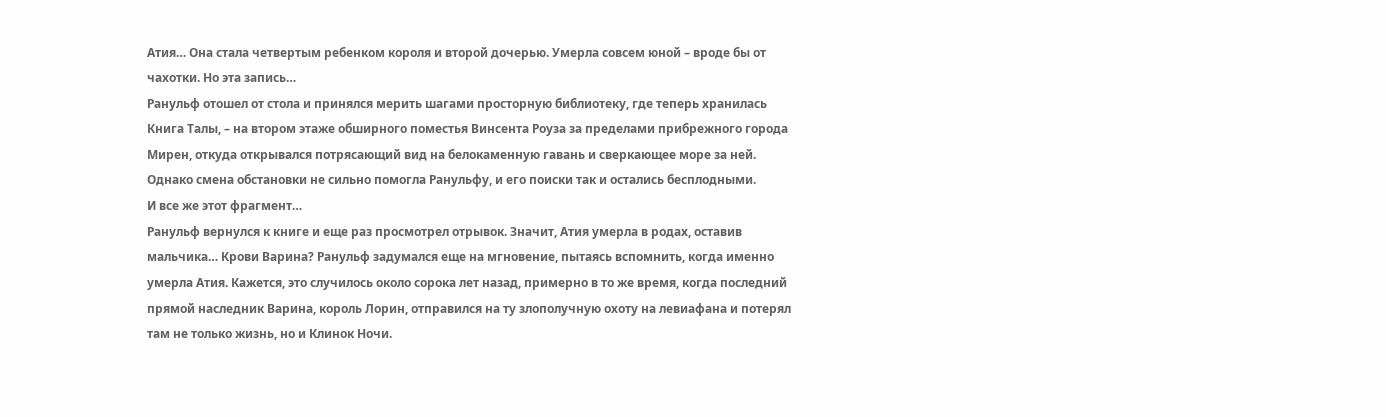Атия… Она стала четвертым ребенком короля и второй дочерью. Умерла совсем юной – вроде бы от чахотки. Но эта запись…
Ранульф отошел от стола и принялся мерить шагами просторную библиотеку, где теперь хранилась Книга Талы, – на втором этаже обширного поместья Винсента Роуза за пределами прибрежного города Мирен, откуда открывался потрясающий вид на белокаменную гавань и сверкающее море за ней. Однако смена обстановки не сильно помогла Ранульфу, и его поиски так и остались бесплодными.
И все же этот фрагмент…
Ранульф вернулся к книге и еще раз просмотрел отрывок. Значит, Атия умерла в родах, оставив мальчика… Крови Варина? Ранульф задумался еще на мгновение, пытаясь вспомнить, когда именно умерла Атия. Кажется, это случилось около сорока лет назад, примерно в то же время, когда последний прямой наследник Варина, король Лорин, отправился на ту злополучную охоту на левиафана и потерял там не только жизнь, но и Клинок Ночи.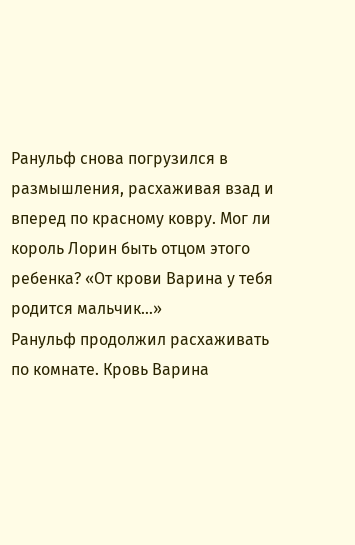Ранульф снова погрузился в размышления, расхаживая взад и вперед по красному ковру. Мог ли король Лорин быть отцом этого ребенка? «От крови Варина у тебя родится мальчик…»
Ранульф продолжил расхаживать по комнате. Кровь Варина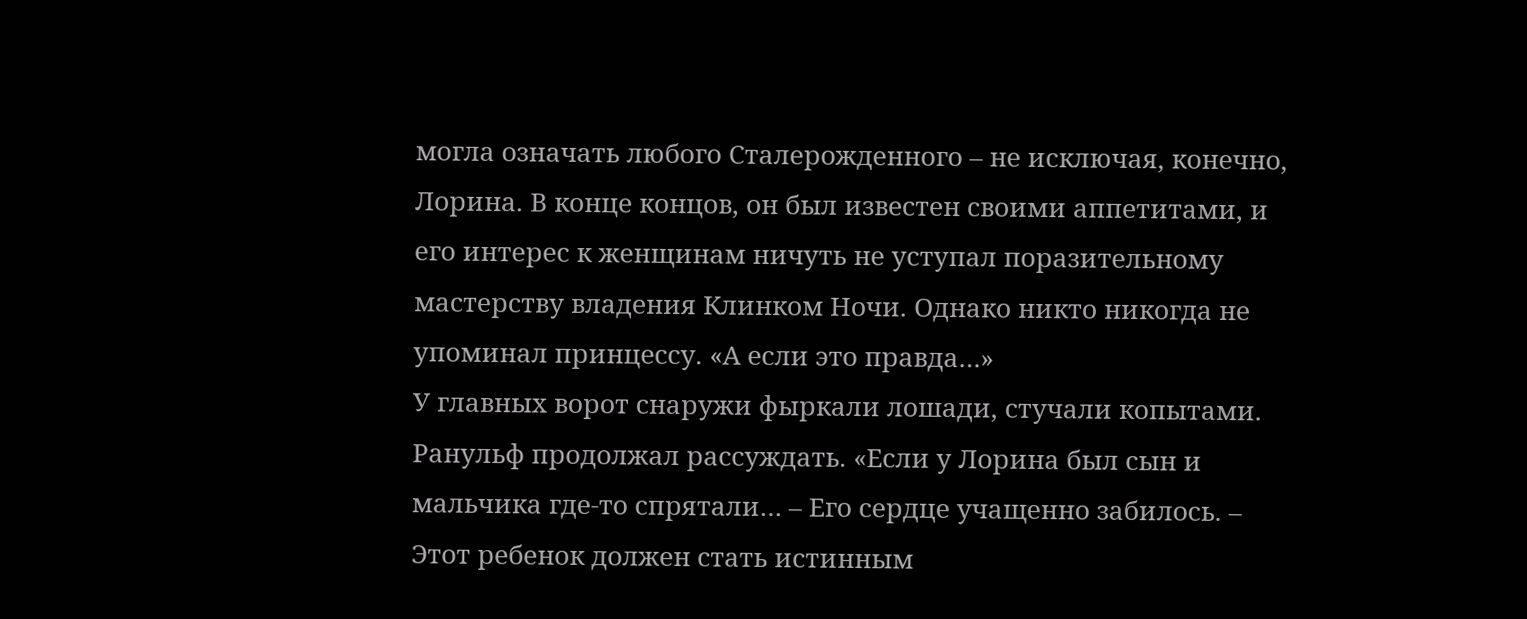могла означать любого Сталерожденного – не исключая, конечно, Лорина. В конце концов, он был известен своими аппетитами, и его интерес к женщинам ничуть не уступал поразительному мастерству владения Клинком Ночи. Однако никто никогда не упоминал принцессу. «А если это правда…»
У главных ворот снаружи фыркали лошади, стучали копытами. Ранульф продолжал рассуждать. «Если у Лорина был сын и мальчика где-то спрятали… – Его сердце учащенно забилось. – Этот ребенок должен стать истинным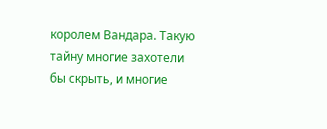королем Вандара. Такую тайну многие захотели бы скрыть, и многие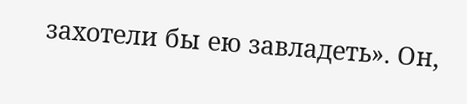захотели бы ею завладеть». Он,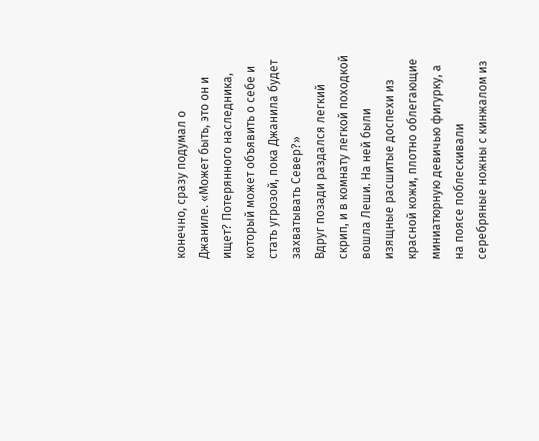конечно, сразу подумал о Джаниле. «Может быть, это он и ищет? Потерянного наследника, который может объявить о себе и стать угрозой, пока Джанила будет захватывать Север?»
Вдруг позади раздался легкий скрип, и в комнату легкой походкой вошла Леши. На ней были изящные расшитые доспехи из красной кожи, плотно облегающие миниатюрную девичью фигурку, а на поясе поблескивали серебряные ножны с кинжалом из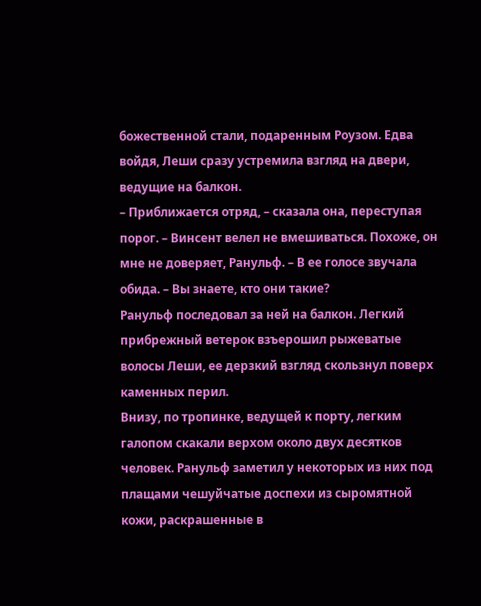божественной стали, подаренным Роузом. Едва войдя, Леши сразу устремила взгляд на двери, ведущие на балкон.
– Приближается отряд, – сказала она, переступая порог. – Винсент велел не вмешиваться. Похоже, он мне не доверяет, Ранульф. – В ее голосе звучала обида. – Вы знаете, кто они такие?
Ранульф последовал за ней на балкон. Легкий прибрежный ветерок взъерошил рыжеватые волосы Леши, ее дерзкий взгляд скользнул поверх каменных перил.
Внизу, по тропинке, ведущей к порту, легким галопом скакали верхом около двух десятков человек. Ранульф заметил у некоторых из них под плащами чешуйчатые доспехи из сыромятной кожи, раскрашенные в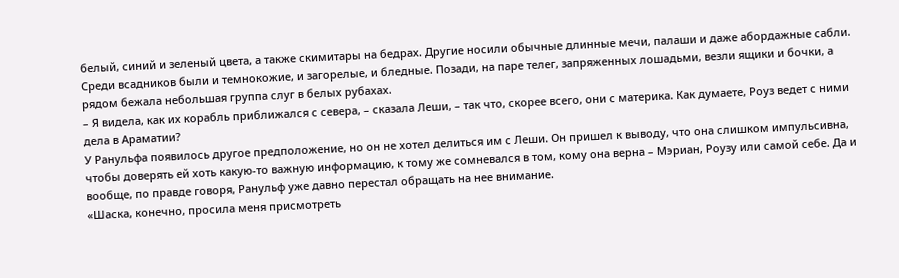белый, синий и зеленый цвета, а также скимитары на бедрах. Другие носили обычные длинные мечи, палаши и даже абордажные сабли. Среди всадников были и темнокожие, и загорелые, и бледные. Позади, на паре телег, запряженных лошадьми, везли ящики и бочки, а рядом бежала небольшая группа слуг в белых рубахах.
– Я видела, как их корабль приближался с севера, – сказала Леши, – так что, скорее всего, они с материка. Как думаете, Роуз ведет с ними дела в Араматии?
У Ранульфа появилось другое предположение, но он не хотел делиться им с Леши. Он пришел к выводу, что она слишком импульсивна, чтобы доверять ей хоть какую-то важную информацию, к тому же сомневался в том, кому она верна – Мэриан, Роузу или самой себе. Да и вообще, по правде говоря, Ранульф уже давно перестал обращать на нее внимание.
«Шаска, конечно, просила меня присмотреть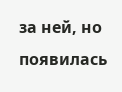за ней, но появилась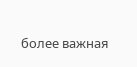более важная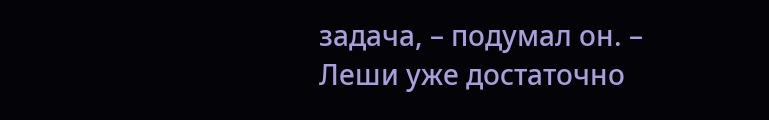задача, – подумал он. – Леши уже достаточно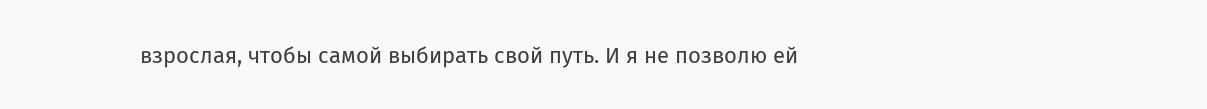взрослая, чтобы самой выбирать свой путь. И я не позволю ей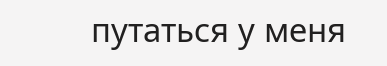путаться у меня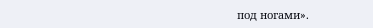под ногами».